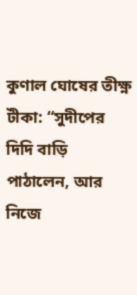কুণাল ঘোষের তীক্ষ্ণ টীকা: “সুদীপের দিদি বাড়ি পাঠালেন, আর নিজে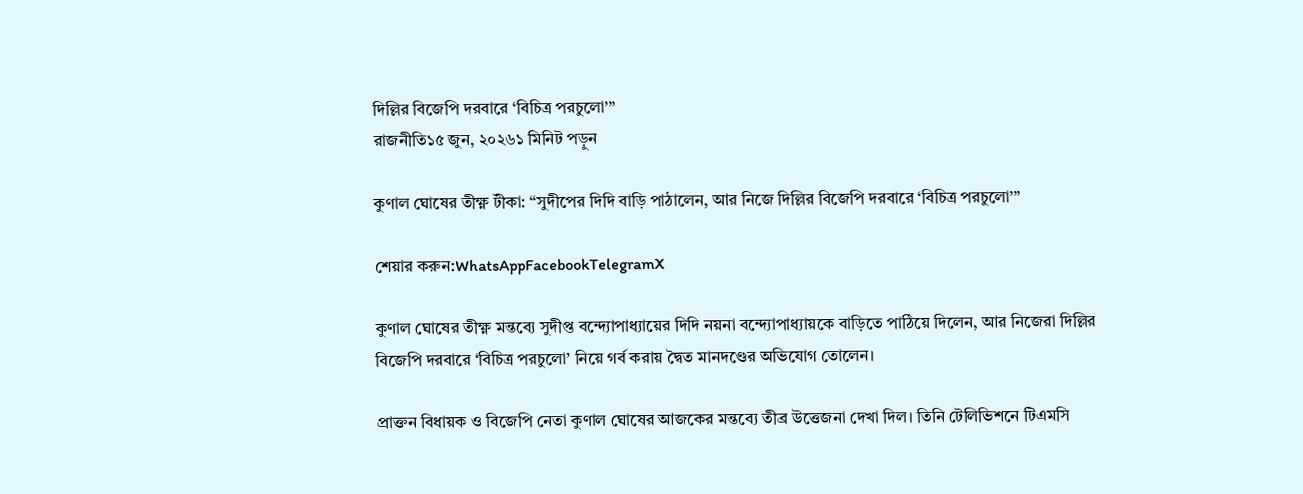দিল্লির বিজেপি দরবারে ‘বিচিত্র পরচুলো’”
রাজনীতি১৫ জুন, ২০২৬১ মিনিট পড়ুন

কুণাল ঘোষের তীক্ষ্ণ টীকা: “সুদীপের দিদি বাড়ি পাঠালেন, আর নিজে দিল্লির বিজেপি দরবারে ‘বিচিত্র পরচুলো’”

শেয়ার করুন:WhatsAppFacebookTelegramX

কুণাল ঘোষের তীক্ষ্ণ মন্তব্যে সুদীপ্ত বন্দ্যোপাধ্যায়ের দিদি নয়না বন্দ্যোপাধ্যায়কে বাড়িতে পাঠিয়ে দিলেন, আর নিজেরা দিল্লির বিজেপি দরবারে ‘বিচিত্র পরচুলো’ নিয়ে গর্ব করায় দ্বৈত মানদণ্ডের অভিযোগ তোলেন।

প্রাক্তন বিধায়ক ও বিজেপি নেতা কুণাল ঘোষের আজকের মন্তব্যে তীব্র উত্তেজনা দেখা দিল। তিনি টেলিভিশনে টিএমসি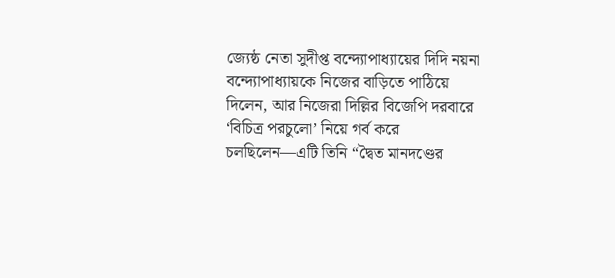জ্যেষ্ঠ নেতা সুদীপ্ত বন্দ্যোপাধ্যায়ের দিদি নয়না বন্দ্যোপাধ্যায়কে নিজের বাড়িতে পাঠিয়ে দিলেন, আর নিজেরা দিল্লির বিজেপি দরবারে ‘বিচিত্র পরচুলো’ নিয়ে গর্ব করে চলছিলেন—এটি তিনি “দ্বৈত মানদণ্ডের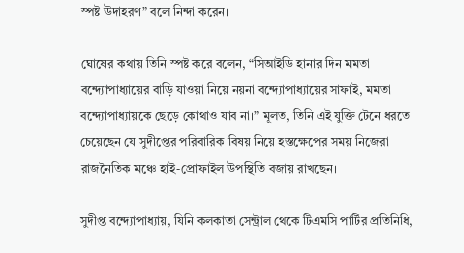স্পষ্ট উদাহরণ” বলে নিন্দা করেন।

ঘোষের কথায় তিনি স্পষ্ট করে বলেন, “সিআইডি হানার দিন মমতা বন্দ্যোপাধ্যায়ের বাড়ি যাওয়া নিয়ে নয়না বন্দ্যোপাধ্যায়ের সাফাই, মমতা বন্দ্যোপাধ্যায়কে ছেড়ে কোথাও যাব না।” মূলত, তিনি এই যুক্তি টেনে ধরতে চেয়েছেন যে সুদীপ্তের পরিবারিক বিষয় নিয়ে হস্তক্ষেপের সময় নিজেরা রাজনৈতিক মঞ্চে হাই-প্রোফাইল উপস্থিতি বজায় রাখছেন।

সুদীপ্ত বন্দ্যোপাধ্যায়, যিনি কলকাতা সেন্ট্রাল থেকে টিএমসি পার্টির প্রতিনিধি,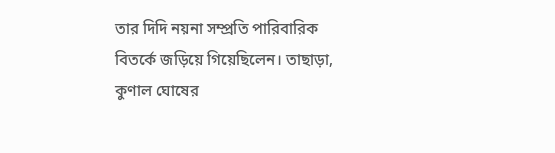তার দিদি নয়না সম্প্রতি পারিবারিক বিতর্কে জড়িয়ে গিয়েছিলেন। তাছাড়া, কুণাল ঘোষের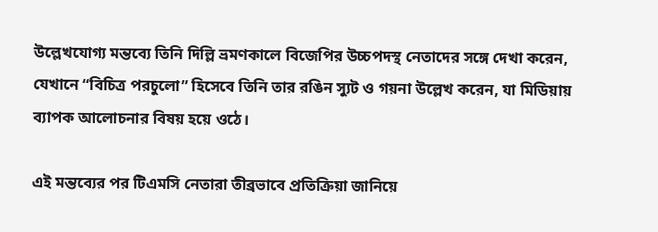উল্লেখযোগ্য মন্তব্যে তিনি দিল্লি ভ্রমণকালে বিজেপির উচ্চপদস্থ নেতাদের সঙ্গে দেখা করেন, যেখানে “বিচিত্র পরচুলো” হিসেবে তিনি তার রঙিন স্যুট ও গয়না উল্লেখ করেন, যা মিডিয়ায় ব্যাপক আলোচনার বিষয় হয়ে ওঠে।

এই মন্তব্যের পর টিএমসি নেতারা তীব্রভাবে প্রতিক্রিয়া জানিয়ে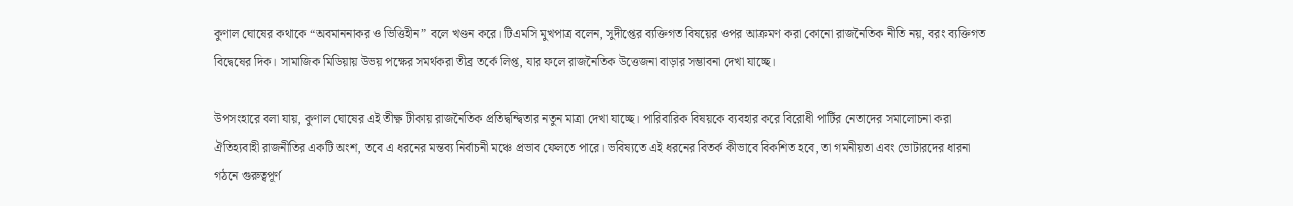কুণাল ঘোষের কথাকে “অবমাননাকর ও ভিত্তিহীন” বলে খণ্ডন করে। টিএমসি মুখপাত্র বলেন, সুদীপ্তের ব্যক্তিগত বিষয়ের ওপর আক্রমণ করা কোনো রাজনৈতিক নীতি নয়, বরং ব্যক্তিগত বিদ্বেষের দিক। সামাজিক মিডিয়ায় উভয় পক্ষের সমর্থকরা তীব্র তর্কে লিপ্ত, যার ফলে রাজনৈতিক উত্তেজনা বাড়ার সম্ভাবনা দেখা যাচ্ছে।

উপসংহারে বলা যায়, কুণাল ঘোষের এই তীক্ষ্ণ টীকায় রাজনৈতিক প্রতিদ্বন্দ্বিতার নতুন মাত্রা দেখা যাচ্ছে। পারিবারিক বিষয়কে ব্যবহার করে বিরোধী পার্টির নেতাদের সমালোচনা করা ঐতিহ্যবাহী রাজনীতির একটি অংশ, তবে এ ধরনের মন্তব্য নির্বাচনী মঞ্চে প্রভাব ফেলতে পারে। ভবিষ্যতে এই ধরনের বিতর্ক কীভাবে বিকশিত হবে, তা গমনীয়তা এবং ভোটারদের ধারনা গঠনে গুরুত্বপূর্ণ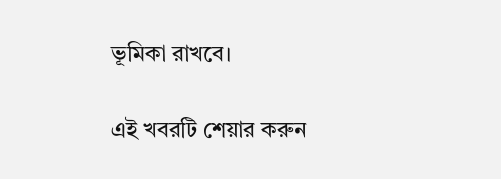ভূমিকা রাখবে।

এই খবরটি শেয়ার করুন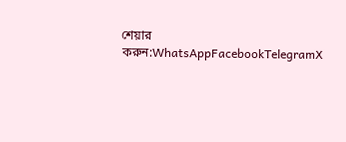শেয়ার করুন:WhatsAppFacebookTelegramX